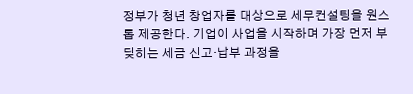정부가 청년 창업자를 대상으로 세무컨설팅을 원스톱 제공한다. 기업이 사업을 시작하며 가장 먼저 부딪히는 세금 신고·납부 과정을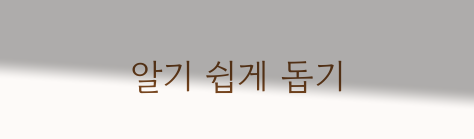알기 쉽게 돕기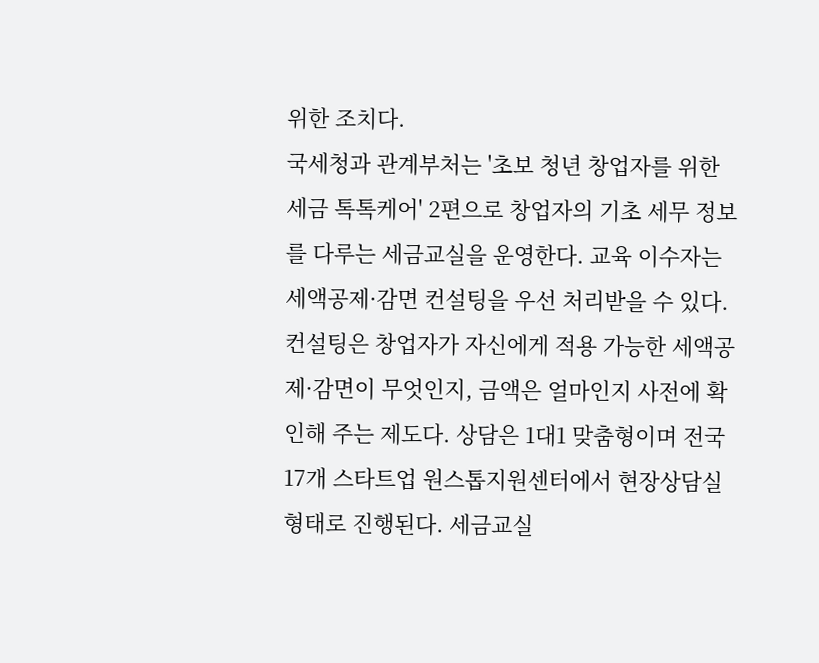위한 조치다.
국세청과 관계부처는 '초보 청년 창업자를 위한 세금 톡톡케어' 2편으로 창업자의 기초 세무 정보를 다루는 세금교실을 운영한다. 교육 이수자는 세액공제·감면 컨설팅을 우선 처리받을 수 있다.
컨설팅은 창업자가 자신에게 적용 가능한 세액공제·감면이 무엇인지, 금액은 얼마인지 사전에 확인해 주는 제도다. 상담은 1대1 맞춤형이며 전국 17개 스타트업 원스톱지원센터에서 현장상담실 형태로 진행된다. 세금교실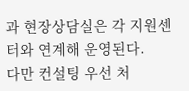과 현장상담실은 각 지원센터와 연계해 운영된다.
다만 컨설팅 우선 처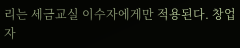리는 세금교실 이수자에게만 적용된다. 창업자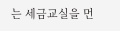는 세금교실을 먼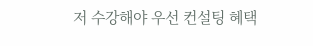저 수강해야 우선 컨설팅 혜택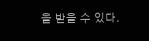을 받을 수 있다.